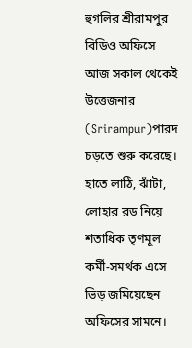হুগলির শ্রীরামপুর বিডিও অফিসে আজ সকাল থেকেই উত্তেজনার (Srirampur)পারদ চড়তে শুরু করেছে। হাতে লাঠি, ঝাঁটা, লোহার রড নিয়ে শতাধিক তৃণমূল কর্মী-সমর্থক এসে ভিড় জমিয়েছেন অফিসের সামনে।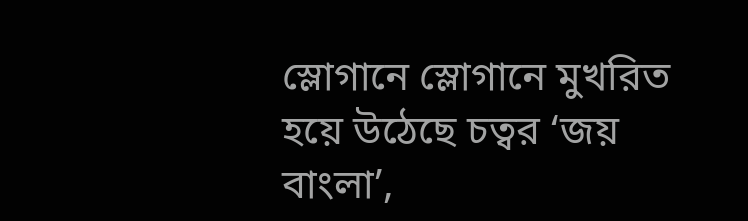স্লোগানে স্লোগানে মুখরিত হয়ে উঠেছে চত্বর ‘জয় বাংলা’,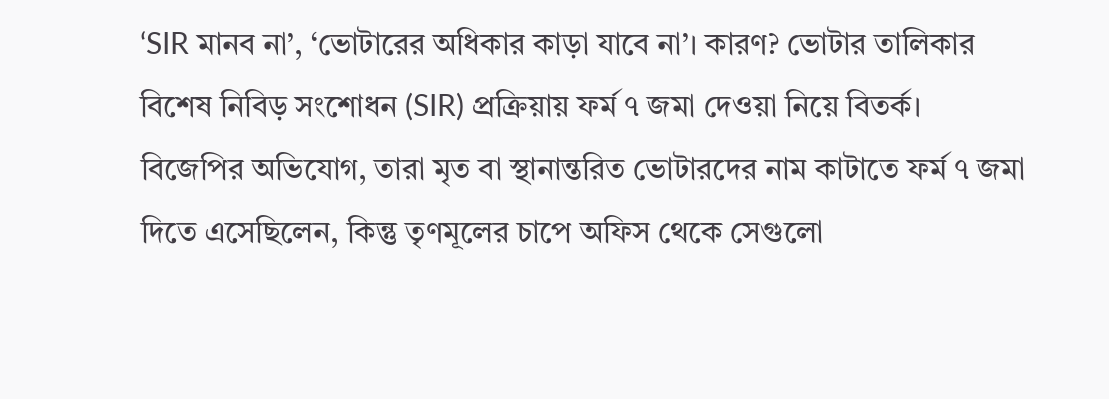‘SIR মানব না’, ‘ভোটারের অধিকার কাড়া যাবে না’। কারণ? ভোটার তালিকার বিশেষ নিবিড় সংশোধন (SIR) প্রক্রিয়ায় ফর্ম ৭ জমা দেওয়া নিয়ে বিতর্ক।
বিজেপির অভিযোগ, তারা মৃত বা স্থানান্তরিত ভোটারদের নাম কাটাতে ফর্ম ৭ জমা দিতে এসেছিলেন, কিন্তু তৃণমূলের চাপে অফিস থেকে সেগুলো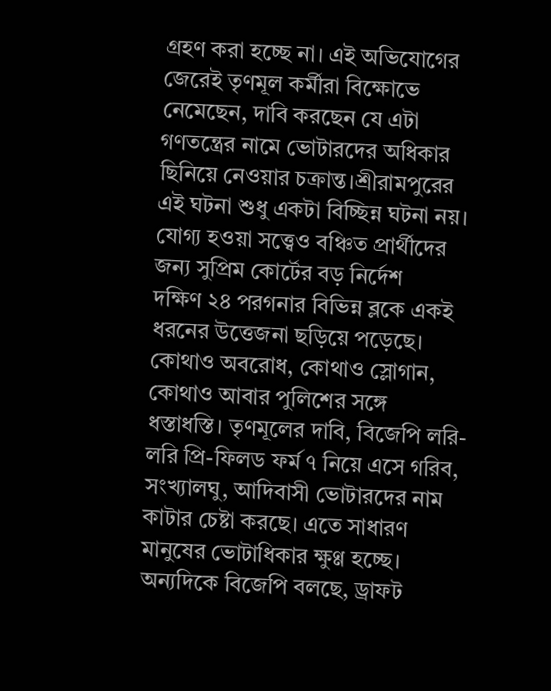গ্রহণ করা হচ্ছে না। এই অভিযোগের জেরেই তৃণমূল কর্মীরা বিক্ষোভে নেমেছেন, দাবি করছেন যে এটা গণতন্ত্রের নামে ভোটারদের অধিকার ছিনিয়ে নেওয়ার চক্রান্ত।শ্রীরামপুরের এই ঘটনা শুধু একটা বিচ্ছিন্ন ঘটনা নয়।
যোগ্য হওয়া সত্ত্বেও বঞ্চিত প্রার্থীদের জন্য সুপ্রিম কোর্টের বড় নির্দেশ
দক্ষিণ ২৪ পরগনার বিভিন্ন ব্লকে একই ধরনের উত্তেজনা ছড়িয়ে পড়েছে। কোথাও অবরোধ, কোথাও স্লোগান, কোথাও আবার পুলিশের সঙ্গে ধস্তাধস্তি। তৃণমূলের দাবি, বিজেপি লরি-লরি প্রি-ফিলড ফর্ম ৭ নিয়ে এসে গরিব, সংখ্যালঘু, আদিবাসী ভোটারদের নাম কাটার চেষ্টা করছে। এতে সাধারণ মানুষের ভোটাধিকার ক্ষুণ্ণ হচ্ছে। অন্যদিকে বিজেপি বলছে, ড্রাফট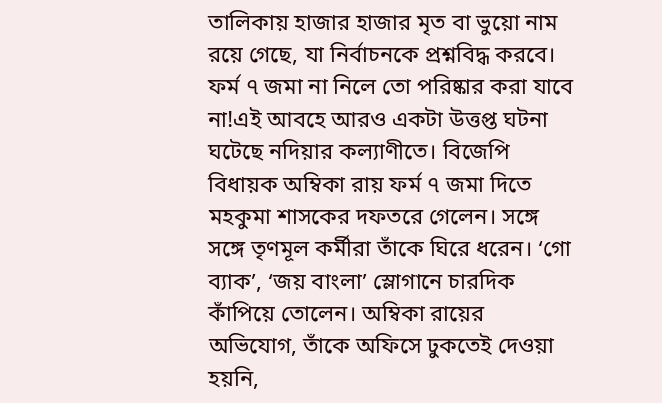তালিকায় হাজার হাজার মৃত বা ভুয়ো নাম রয়ে গেছে, যা নির্বাচনকে প্রশ্নবিদ্ধ করবে।
ফর্ম ৭ জমা না নিলে তো পরিষ্কার করা যাবে না!এই আবহে আরও একটা উত্তপ্ত ঘটনা ঘটেছে নদিয়ার কল্যাণীতে। বিজেপি বিধায়ক অম্বিকা রায় ফর্ম ৭ জমা দিতে মহকুমা শাসকের দফতরে গেলেন। সঙ্গে সঙ্গে তৃণমূল কর্মীরা তাঁকে ঘিরে ধরেন। ‘গো ব্যাক’, ‘জয় বাংলা’ স্লোগানে চারদিক কাঁপিয়ে তোলেন। অম্বিকা রায়ের অভিযোগ, তাঁকে অফিসে ঢুকতেই দেওয়া হয়নি,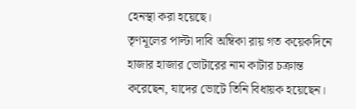হেনস্থা করা হয়েছে।
তৃণমূলের পাল্টা দাবি অম্বিকা রায় গত কয়েকদিনে হাজার হাজার ভোটারের নাম কাটার চক্রান্ত করেছেন, যাদের ভোটে তিনি বিধায়ক হয়েছেন।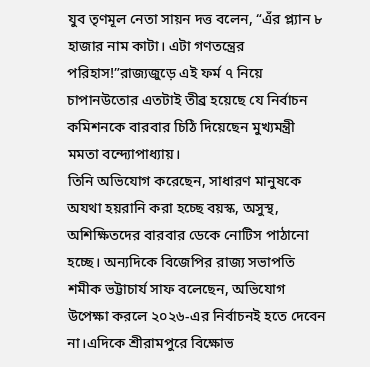যুব তৃণমূল নেতা সায়ন দত্ত বলেন, “এঁর প্ল্যান ৮ হাজার নাম কাটা। এটা গণতন্ত্রের পরিহাস!”রাজ্যজুড়ে এই ফর্ম ৭ নিয়ে চাপানউতোর এতটাই তীব্র হয়েছে যে নির্বাচন কমিশনকে বারবার চিঠি দিয়েছেন মুখ্যমন্ত্রী মমতা বন্দ্যোপাধ্যায়।
তিনি অভিযোগ করেছেন, সাধারণ মানুষকে অযথা হয়রানি করা হচ্ছে বয়স্ক, অসুস্থ, অশিক্ষিতদের বারবার ডেকে নোটিস পাঠানো হচ্ছে। অন্যদিকে বিজেপির রাজ্য সভাপতি শমীক ভট্টাচার্য সাফ বলেছেন, অভিযোগ উপেক্ষা করলে ২০২৬-এর নির্বাচনই হতে দেবেন না।এদিকে শ্রীরামপুরে বিক্ষোভ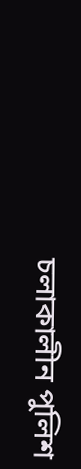চলাকালীন পুলিশ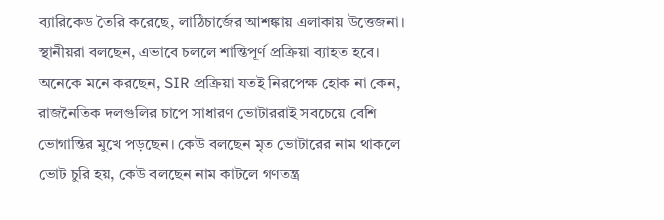ব্যারিকেড তৈরি করেছে, লাঠিচার্জের আশঙ্কায় এলাকায় উত্তেজনা।
স্থানীয়রা বলছেন, এভাবে চললে শান্তিপূর্ণ প্রক্রিয়া ব্যাহত হবে। অনেকে মনে করছেন, SIR প্রক্রিয়া যতই নিরপেক্ষ হোক না কেন, রাজনৈতিক দলগুলির চাপে সাধারণ ভোটাররাই সবচেয়ে বেশি ভোগান্তির মুখে পড়ছেন। কেউ বলছেন মৃত ভোটারের নাম থাকলে ভোট চুরি হয়, কেউ বলছেন নাম কাটলে গণতন্ত্র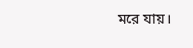মরে যায়।